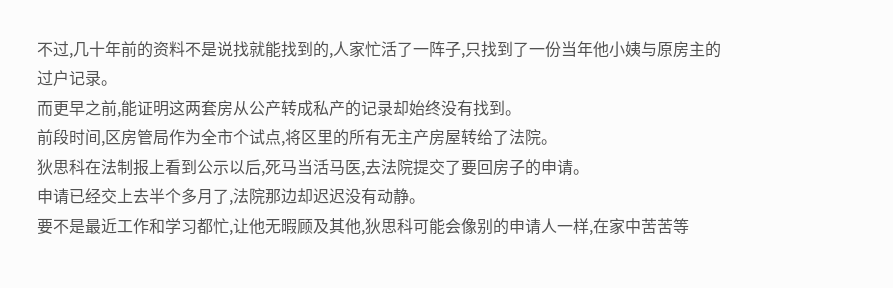不过,几十年前的资料不是说找就能找到的,人家忙活了一阵子,只找到了一份当年他小姨与原房主的过户记录。
而更早之前,能证明这两套房从公产转成私产的记录却始终没有找到。
前段时间,区房管局作为全市个试点,将区里的所有无主产房屋转给了法院。
狄思科在法制报上看到公示以后,死马当活马医,去法院提交了要回房子的申请。
申请已经交上去半个多月了,法院那边却迟迟没有动静。
要不是最近工作和学习都忙,让他无暇顾及其他,狄思科可能会像别的申请人一样,在家中苦苦等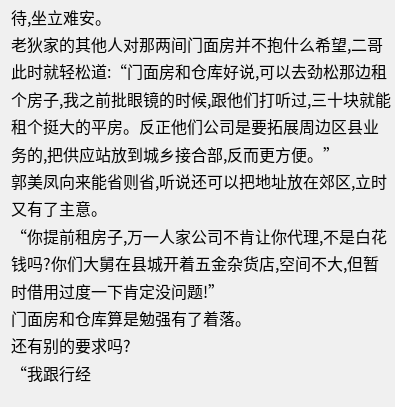待,坐立难安。
老狄家的其他人对那两间门面房并不抱什么希望,二哥此时就轻松道:“门面房和仓库好说,可以去劲松那边租个房子,我之前批眼镜的时候,跟他们打听过,三十块就能租个挺大的平房。反正他们公司是要拓展周边区县业务的,把供应站放到城乡接合部,反而更方便。”
郭美凤向来能省则省,听说还可以把地址放在郊区,立时又有了主意。
“你提前租房子,万一人家公司不肯让你代理,不是白花钱吗?你们大舅在县城开着五金杂货店,空间不大,但暂时借用过度一下肯定没问题!”
门面房和仓库算是勉强有了着落。
还有别的要求吗?
“我跟行经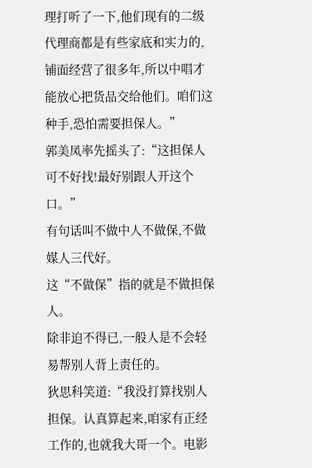理打听了一下,他们现有的二级代理商都是有些家底和实力的,铺面经营了很多年,所以中唱才能放心把货品交给他们。咱们这种手,恐怕需要担保人。”
郭美凤率先摇头了:“这担保人可不好找!最好别跟人开这个口。”
有句话叫不做中人不做保,不做媒人三代好。
这“不做保”指的就是不做担保人。
除非迫不得已,一般人是不会轻易帮别人背上责任的。
狄思科笑道:“我没打算找别人担保。认真算起来,咱家有正经工作的,也就我大哥一个。电影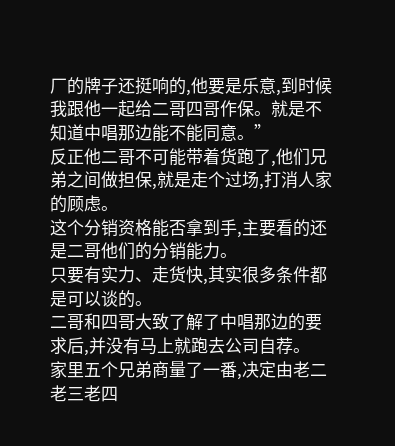厂的牌子还挺响的,他要是乐意,到时候我跟他一起给二哥四哥作保。就是不知道中唱那边能不能同意。”
反正他二哥不可能带着货跑了,他们兄弟之间做担保,就是走个过场,打消人家的顾虑。
这个分销资格能否拿到手,主要看的还是二哥他们的分销能力。
只要有实力、走货快,其实很多条件都是可以谈的。
二哥和四哥大致了解了中唱那边的要求后,并没有马上就跑去公司自荐。
家里五个兄弟商量了一番,决定由老二老三老四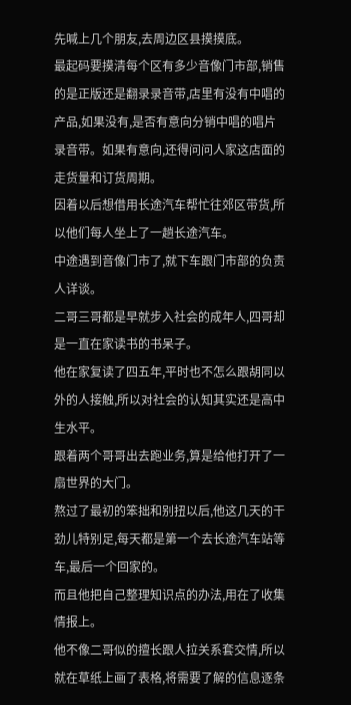先喊上几个朋友,去周边区县摸摸底。
最起码要摸清每个区有多少音像门市部,销售的是正版还是翻录录音带,店里有没有中唱的产品,如果没有,是否有意向分销中唱的唱片录音带。如果有意向,还得问问人家这店面的走货量和订货周期。
因着以后想借用长途汽车帮忙往郊区带货,所以他们每人坐上了一趟长途汽车。
中途遇到音像门市了,就下车跟门市部的负责人详谈。
二哥三哥都是早就步入社会的成年人,四哥却是一直在家读书的书呆子。
他在家复读了四五年,平时也不怎么跟胡同以外的人接触,所以对社会的认知其实还是高中生水平。
跟着两个哥哥出去跑业务,算是给他打开了一扇世界的大门。
熬过了最初的笨拙和别扭以后,他这几天的干劲儿特别足,每天都是第一个去长途汽车站等车,最后一个回家的。
而且他把自己整理知识点的办法,用在了收集情报上。
他不像二哥似的擅长跟人拉关系套交情,所以就在草纸上画了表格,将需要了解的信息逐条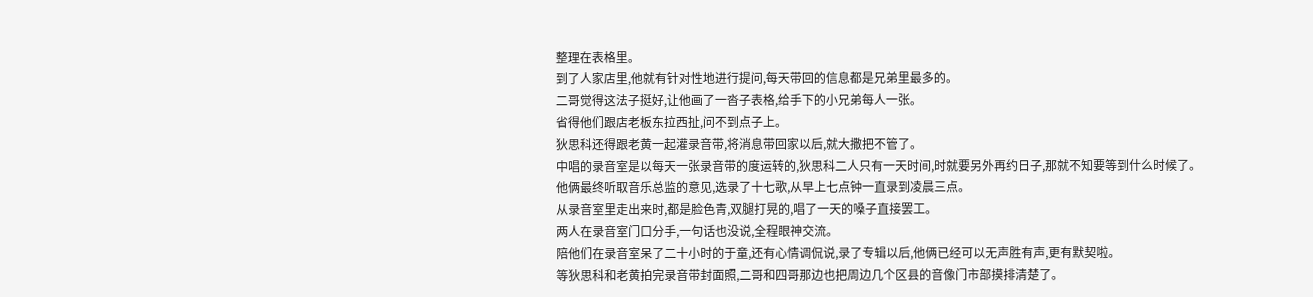整理在表格里。
到了人家店里,他就有针对性地进行提问,每天带回的信息都是兄弟里最多的。
二哥觉得这法子挺好,让他画了一沓子表格,给手下的小兄弟每人一张。
省得他们跟店老板东拉西扯,问不到点子上。
狄思科还得跟老黄一起灌录音带,将消息带回家以后,就大撒把不管了。
中唱的录音室是以每天一张录音带的度运转的,狄思科二人只有一天时间,时就要另外再约日子,那就不知要等到什么时候了。
他俩最终听取音乐总监的意见,选录了十七歌,从早上七点钟一直录到凌晨三点。
从录音室里走出来时,都是脸色青,双腿打晃的,唱了一天的嗓子直接罢工。
两人在录音室门口分手,一句话也没说,全程眼神交流。
陪他们在录音室呆了二十小时的于童,还有心情调侃说,录了专辑以后,他俩已经可以无声胜有声,更有默契啦。
等狄思科和老黄拍完录音带封面照,二哥和四哥那边也把周边几个区县的音像门市部摸排清楚了。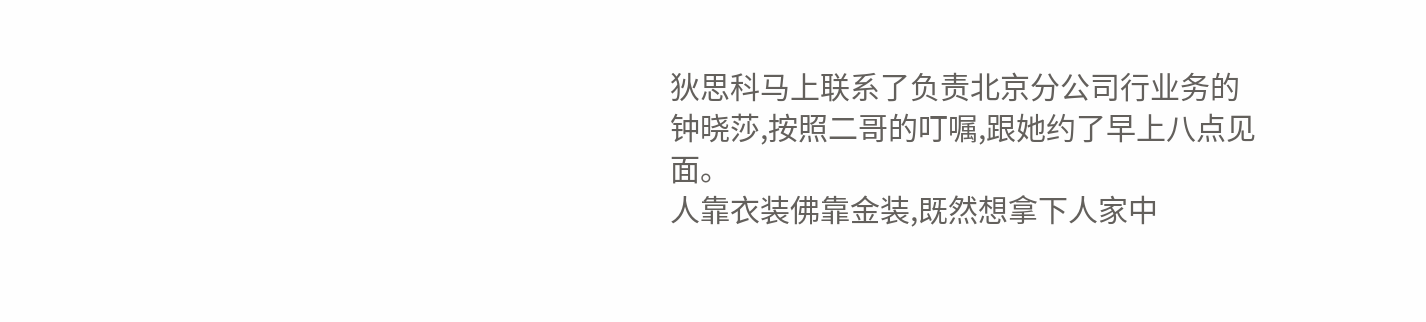狄思科马上联系了负责北京分公司行业务的钟晓莎,按照二哥的叮嘱,跟她约了早上八点见面。
人靠衣装佛靠金装,既然想拿下人家中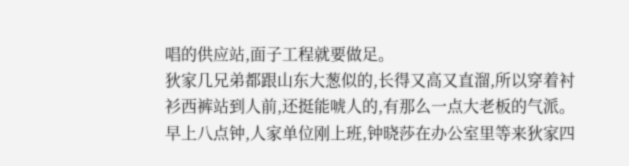唱的供应站,面子工程就要做足。
狄家几兄弟都跟山东大葱似的,长得又高又直溜,所以穿着衬衫西裤站到人前,还挺能唬人的,有那么一点大老板的气派。
早上八点钟,人家单位刚上班,钟晓莎在办公室里等来狄家四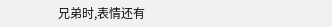兄弟时,表情还有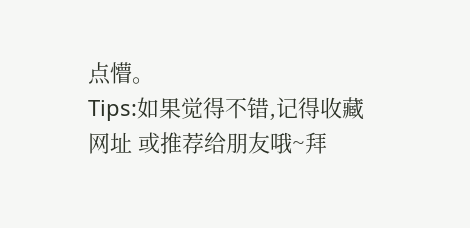点懵。
Tips:如果觉得不错,记得收藏网址 或推荐给朋友哦~拜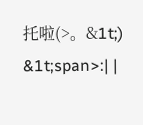托啦(>。&1t;)
&1t;span>:| |